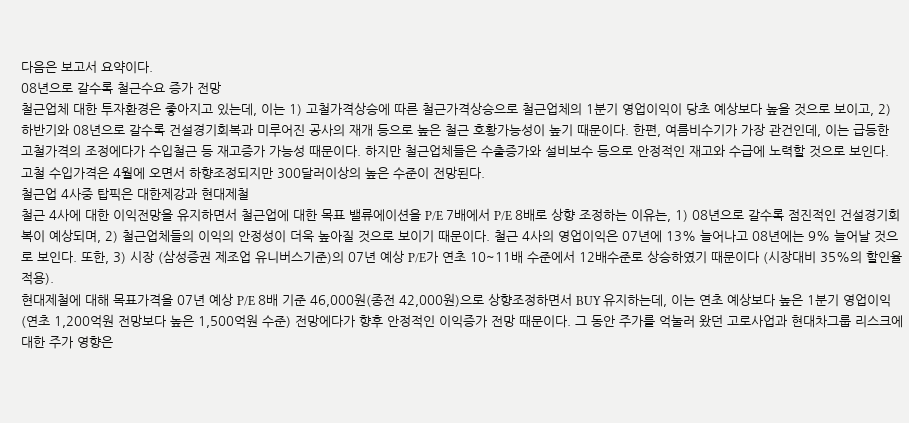다음은 보고서 요약이다.
08년으로 갈수록 철근수요 증가 전망
철근업체 대한 투자환경은 좋아지고 있는데, 이는 1) 고철가격상승에 따른 철근가격상승으로 철근업체의 1분기 영업이익이 당초 예상보다 높을 것으로 보이고, 2) 하반기와 08년으로 갈수록 건설경기회복과 미루어진 공사의 재개 등으로 높은 철근 호황가능성이 높기 때문이다. 한편, 여름비수기가 가장 관건인데, 이는 급등한 고철가격의 조정에다가 수입철근 등 재고증가 가능성 때문이다. 하지만 철근업체들은 수출증가와 설비보수 등으로 안정적인 재고와 수급에 노력할 것으로 보인다. 고철 수입가격은 4월에 오면서 하향조정되지만 300달러이상의 높은 수준이 전망된다.
철근업 4사중 탑픽은 대한제강과 현대제철
철근 4사에 대한 이익전망을 유지하면서 철근업에 대한 목표 밸류에이션을 P/E 7배에서 P/E 8배로 상향 조정하는 이유는, 1) 08년으로 갈수록 점진적인 건설경기회복이 예상되며, 2) 철근업체들의 이익의 안정성이 더욱 높아질 것으로 보이기 때문이다. 철근 4사의 영업이익은 07년에 13% 늘어나고 08년에는 9% 늘어날 것으로 보인다. 또한, 3) 시장 (삼성증권 제조업 유니버스기준)의 07년 예상 P/E가 연초 10~11배 수준에서 12배수준로 상승하였기 때문이다 (시장대비 35%의 할인율 적용).
현대제철에 대해 목표가격을 07년 예상 P/E 8배 기준 46,000원(종전 42,000원)으로 상향조정하면서 BUY 유지하는데, 이는 연초 예상보다 높은 1분기 영업이익 (연초 1,200억원 전망보다 높은 1,500억원 수준) 전망에다가 향후 안정적인 이익증가 전망 때문이다. 그 동안 주가를 억눌러 왔던 고로사업과 현대차그룹 리스크에 대한 주가 영향은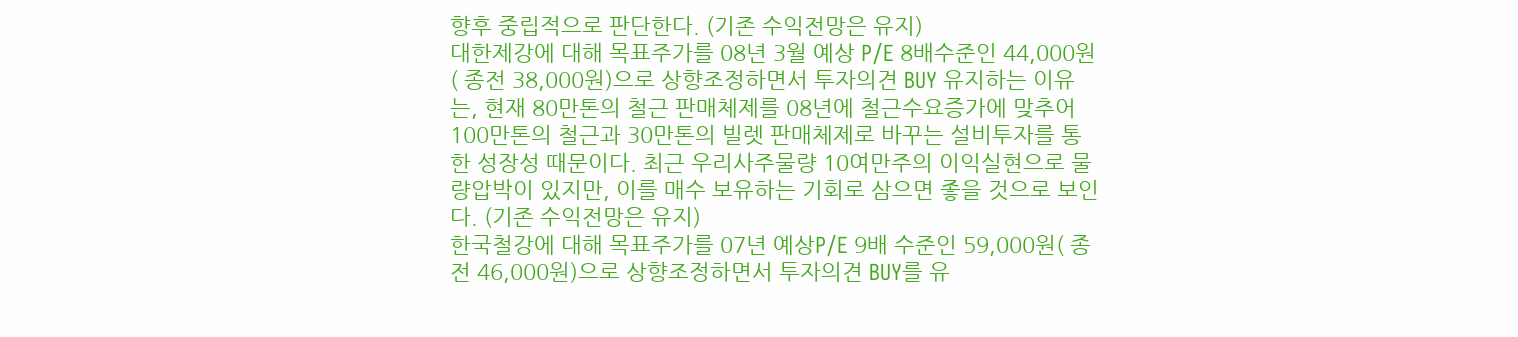향후 중립적으로 판단한다. (기존 수익전망은 유지)
대한제강에 대해 목표주가를 08년 3월 예상 P/E 8배수준인 44,000원( 종전 38,000원)으로 상향조정하면서 투자의견 BUY 유지하는 이유는, 현재 80만톤의 철근 판매체제를 08년에 철근수요증가에 맞추어 100만톤의 철근과 30만톤의 빌렛 판매체제로 바꾸는 설비투자를 통한 성장성 때문이다. 최근 우리사주물량 10여만주의 이익실현으로 물량압박이 있지만, 이를 매수 보유하는 기회로 삼으면 좋을 것으로 보인다. (기존 수익전망은 유지)
한국철강에 대해 목표주가를 07년 예상P/E 9배 수준인 59,000원( 종전 46,000원)으로 상향조정하면서 투자의견 BUY를 유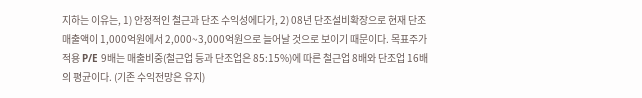지하는 이유는, 1) 안정적인 철근과 단조 수익성에다가, 2) 08년 단조설비확장으로 현재 단조매출액이 1,000억원에서 2,000~3,000억원으로 늘어날 것으로 보이기 때문이다. 목표주가 적용 P/E 9배는 매출비중(철근업 등과 단조업은 85:15%)에 따른 철근업 8배와 단조업 16배의 평균이다. (기존 수익전망은 유지)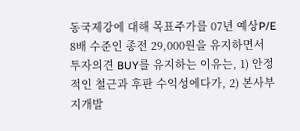동국제강에 대해 목표주가를 07년 예상P/E 8배 수준인 종전 29,000원을 유지하면서 투자의견 BUY를 유지하는 이유는, 1) 안정적인 철근과 후판 수익성에다가, 2) 본사부지개발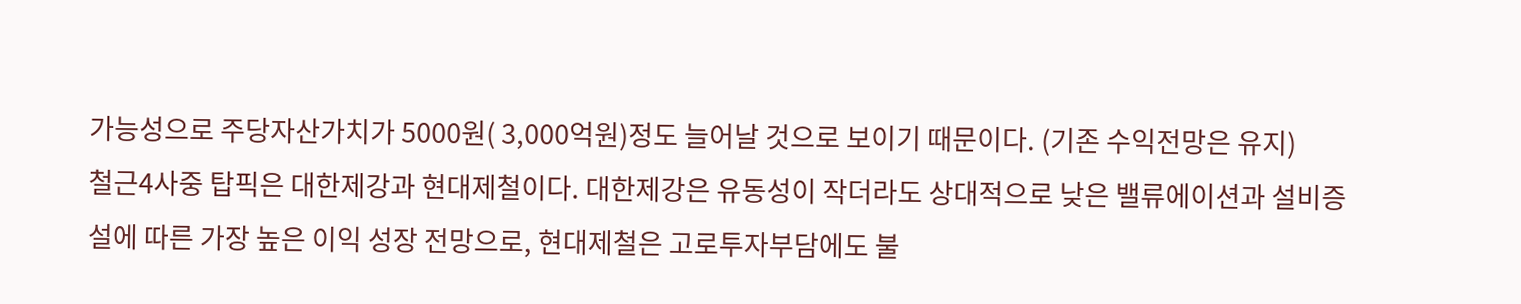가능성으로 주당자산가치가 5000원( 3,000억원)정도 늘어날 것으로 보이기 때문이다. (기존 수익전망은 유지)
철근4사중 탑픽은 대한제강과 현대제철이다. 대한제강은 유동성이 작더라도 상대적으로 낮은 밸류에이션과 설비증설에 따른 가장 높은 이익 성장 전망으로, 현대제철은 고로투자부담에도 불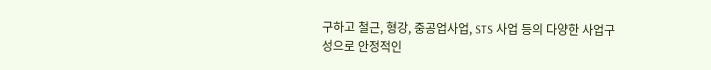구하고 철근, 형강, 중공업사업, STS 사업 등의 다양한 사업구성으로 안정적인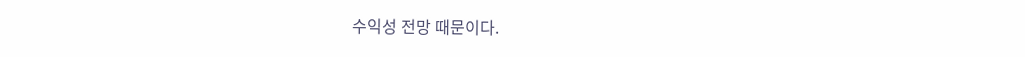수익성 전망 때문이다.